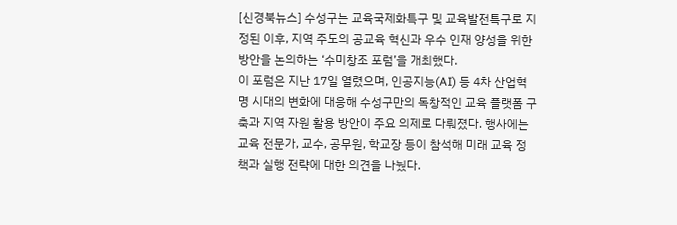[신경북뉴스] 수성구는 교육국제화특구 및 교육발전특구로 지정된 이후, 지역 주도의 공교육 혁신과 우수 인재 양성을 위한 방안을 논의하는 ‘수미창조 포럼’을 개최했다.
이 포럼은 지난 17일 열렸으며, 인공지능(AI) 등 4차 산업혁명 시대의 변화에 대응해 수성구만의 독창적인 교육 플랫폼 구축과 지역 자원 활용 방안이 주요 의제로 다뤄졌다. 행사에는 교육 전문가, 교수, 공무원, 학교장 등이 참석해 미래 교육 정책과 실행 전략에 대한 의견을 나눴다.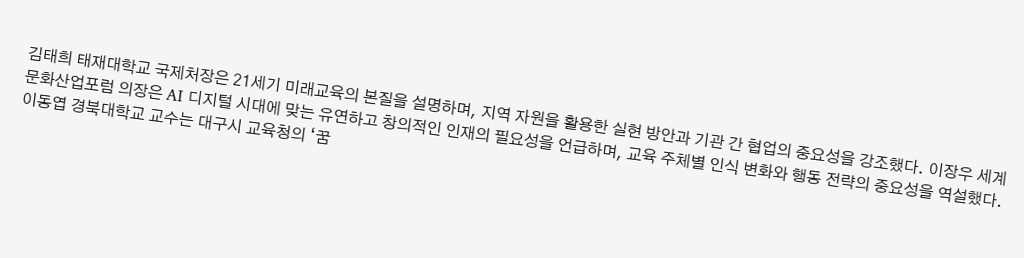김태희 태재대학교 국제처장은 21세기 미래교육의 본질을 설명하며, 지역 자원을 활용한 실현 방안과 기관 간 협업의 중요성을 강조했다. 이장우 세계문화산업포럼 의장은 AI 디지털 시대에 맞는 유연하고 창의적인 인재의 필요성을 언급하며, 교육 주체별 인식 변화와 행동 전략의 중요성을 역설했다. 이동엽 경북대학교 교수는 대구시 교육청의 ‘꿈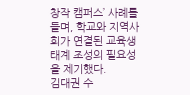창작 캠퍼스’ 사례를 들며, 학교와 지역사회가 연결된 교육생태계 조성의 필요성을 제기했다.
김대권 수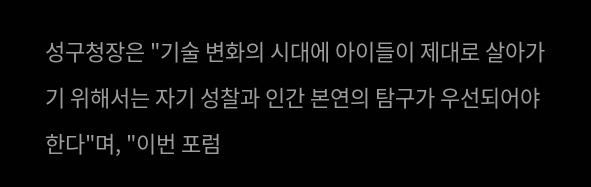성구청장은 "기술 변화의 시대에 아이들이 제대로 살아가기 위해서는 자기 성찰과 인간 본연의 탐구가 우선되어야 한다"며, "이번 포럼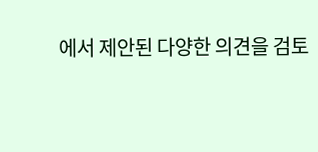에서 제안된 다양한 의견을 검토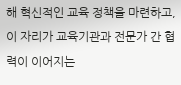해 혁신적인 교육 정책을 마련하고, 이 자리가 교육기관과 전문가 간 협력이 이어지는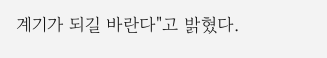계기가 되길 바란다"고 밝혔다.